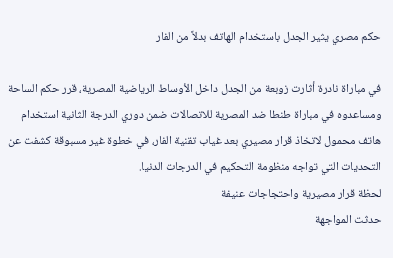حكم مصري يثير الجدل باستخدام الهاتف بدلاً من الفار

في مباراة نادرة أثارت زوبعة من الجدل داخل الأوساط الرياضية المصرية، قرر حكم الساحة ومساعدوه في مباراة طنطا ضد المصرية للاتصالات ضمن دوري الدرجة الثانية استخدام هاتف محمول لاتخاذ قرار مصيري بعد غياب تقنية الفار، في خطوة غير مسبوقة كشفت عن التحديات التي تواجه منظومة التحكيم في الدرجات الدنيا.
لحظة قرار مصيرية واحتجاجات عنيفة
حدثت المواجهة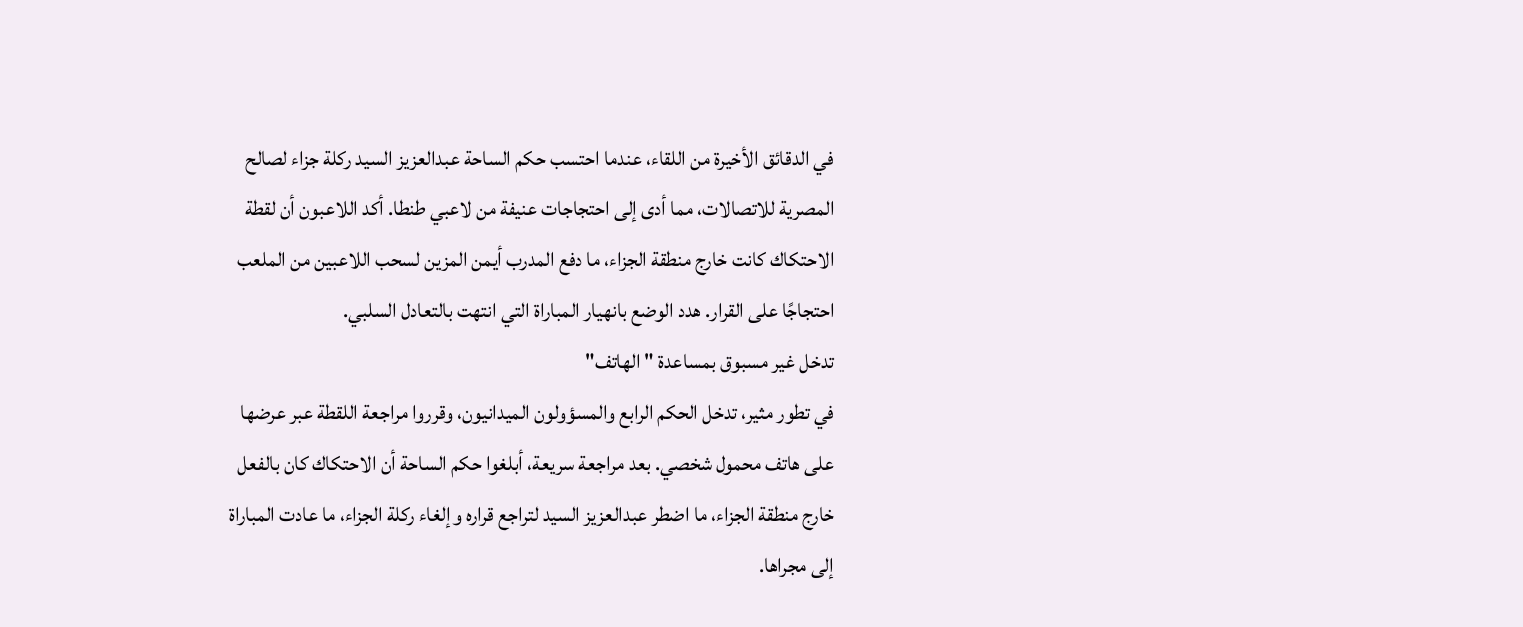في الدقائق الأخيرة من اللقاء، عندما احتسب حكم الساحة عبدالعزيز السيد ركلة جزاء لصالح المصرية للاتصالات، مما أدى إلى احتجاجات عنيفة من لاعبي طنطا. أكد اللاعبون أن لقطة الاحتكاك كانت خارج منطقة الجزاء، ما دفع المدرب أيمن المزين لسحب اللاعبين من الملعب احتجاجًا على القرار. هدد الوضع بانهيار المباراة التي انتهت بالتعادل السلبي.
تدخل غير مسبوق بمساعدة "الهاتف"
في تطور مثير، تدخل الحكم الرابع والمسؤولون الميدانيون، وقرروا مراجعة اللقطة عبر عرضها على هاتف محمول شخصي. بعد مراجعة سريعة، أبلغوا حكم الساحة أن الاحتكاك كان بالفعل خارج منطقة الجزاء، ما اضطر عبدالعزيز السيد لتراجع قراره وإلغاء ركلة الجزاء، ما عادت المباراة إلى مجراها.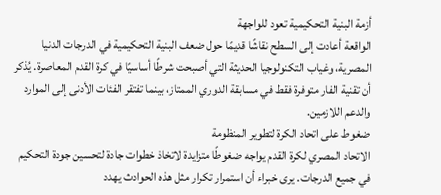أزمة البنية التحكيمية تعود للواجهة
الواقعة أعادت إلى السطح نقاشًا قديمًا حول ضعف البنية التحكيمية في الدرجات الدنيا المصرية، وغياب التكنولوجيا الحديثة التي أصبحت شرطًا أساسيًا في كرة القدم المعاصرة. يُذكر أن تقنية الفار متوفرة فقط في مسابقة الدوري الممتاز، بينما تفتقر الفئات الأدنى إلى الموارد والدعم اللازمين.
ضغوط على اتحاد الكرة لتطوير المنظومة
الاتحاد المصري لكرة القدم يواجه ضغوطًا متزايدة لاتخاذ خطوات جادة لتحسين جودة التحكيم في جميع الدرجات. يرى خبراء أن استمرار تكرار مثل هذه الحوادث يهدد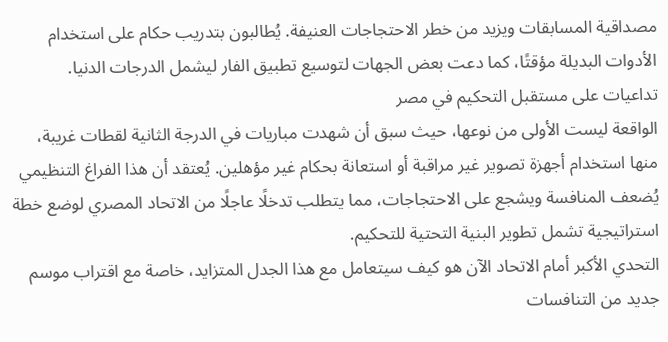مصداقية المسابقات ويزيد من خطر الاحتجاجات العنيفة. يُطالبون بتدريب حكام على استخدام الأدوات البديلة مؤقتًا، كما دعت بعض الجهات لتوسيع تطبيق الفار ليشمل الدرجات الدنيا.
تداعيات على مستقبل التحكيم في مصر
الواقعة ليست الأولى من نوعها، حيث سبق أن شهدت مباريات في الدرجة الثانية لقطات غريبة، منها استخدام أجهزة تصوير غير مراقبة أو استعانة بحكام غير مؤهلين. يُعتقد أن هذا الفراغ التنظيمي يُضعف المنافسة ويشجع على الاحتجاجات، مما يتطلب تدخلًا عاجلًا من الاتحاد المصري لوضع خطة استراتيجية تشمل تطوير البنية التحتية للتحكيم.
التحدي الأكبر أمام الاتحاد الآن هو كيف سيتعامل مع هذا الجدل المتزايد، خاصة مع اقتراب موسم جديد من التنافسات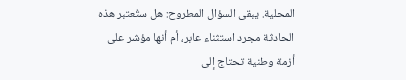المحلية. يبقى السؤال المطروح: هل ستُعتبر هذه الحادثة مجرد استثناء عابر، أم أنها مؤشر على أزمة وطنية تحتاج إلى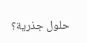حلول جذرية؟